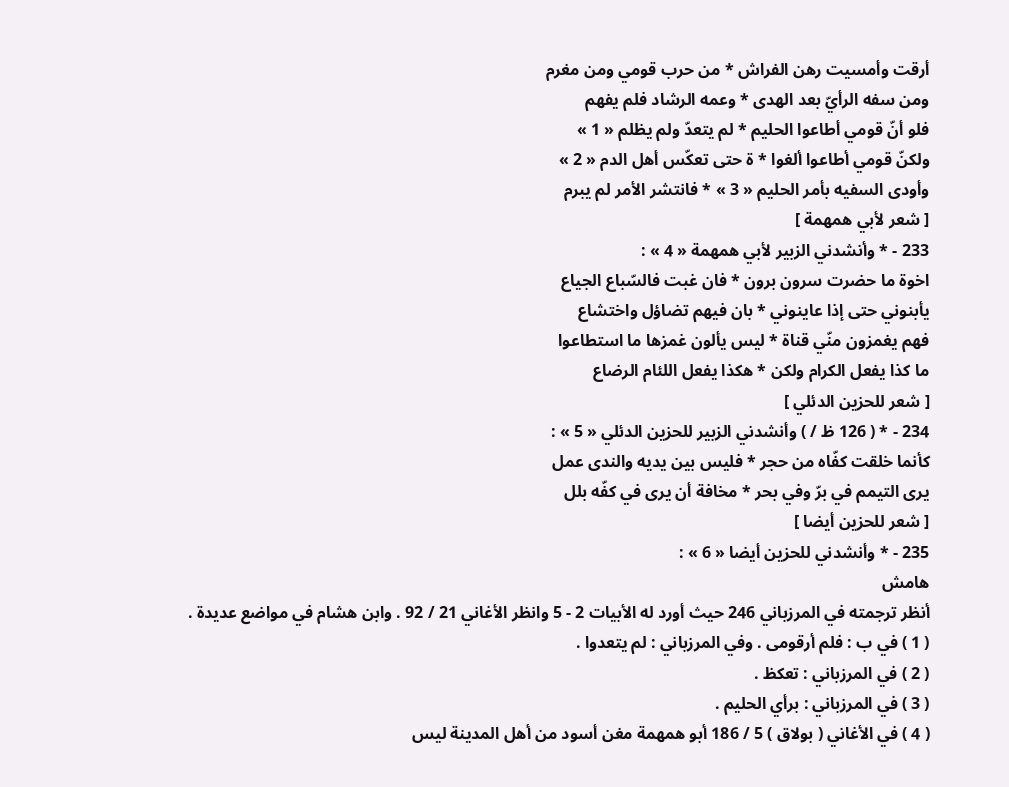أرقت وأمسيت رهن الفراش * من حرب قومي ومن مغرم
ومن سفه الرأيّ بعد الهدى * وعمه الرشاد فلم يفهم
فلو أنّ قومي أطاعوا الحليم * لم يتعدّ ولم يظلم « 1 »
ولكنّ قومي أطاعوا ألغوا * ة حتى تعكّس أهل الدم « 2 »
وأودى السفيه بأمر الحليم « 3 » * فانتشر الأمر لم يبرم
[ شعر لأبي همهمة ]
233 - * وأنشدني الزبير لأبي همهمة « 4 » :
اخوة ما حضرت سرون برون * فان غبت فالسّباع الجياع
يأبنوني حتى إذا عاينوني * بان فيهم تضاؤل واختشاع
فهم يغمزون منّي قناة * ليس يألون غمزها ما استطاعوا
ما كذا يفعل الكرام ولكن * هكذا يفعل اللئام الرضاع
[ شعر للحزين الدئلي ]
234 - * ( 126 ظ / ) وأنشدني الزبير للحزين الدئلي « 5 » :
كأنما خلقت كفّاه من حجر * فليس بين يديه والندى عمل
يرى التيمم في برّ وفي بحر * مخافة أن يرى في كفّه بلل
[ شعر للحزين أيضا ]
235 - * وأنشدني للحزين أيضا « 6 » :
هامش
أنظر ترجمته في المرزباني 246 حيث أورد له الأبيات 2 - 5 وانظر الأغاني 21 / 92 . وابن هشام في مواضع عديدة .
( 1 ) في ب : فلم أرقومى . وفي المرزباني : لم يتعدوا .
( 2 ) في المرزباني : تعكظ .
( 3 ) في المرزباني : برأي الحليم .
( 4 ) في الأغاني ( بولاق ) 5 / 186 أبو همهمة مغن أسود من أهل المدينة ليس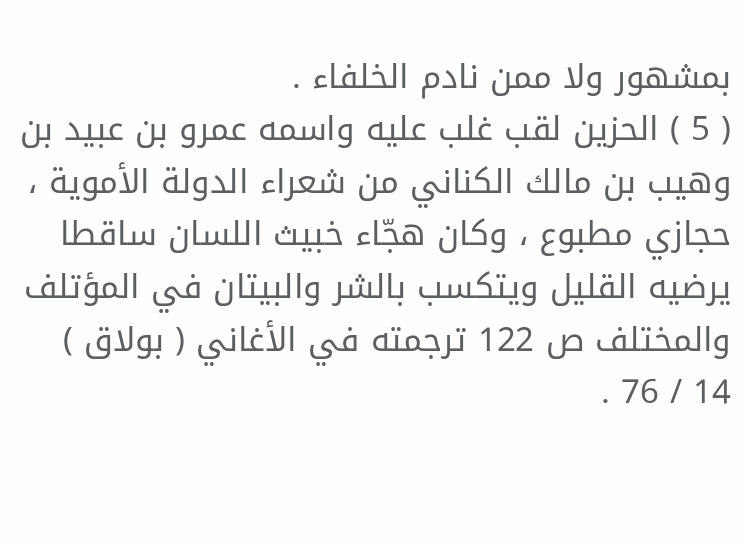بمشهور ولا ممن نادم الخلفاء .
( 5 ) الحزين لقب غلب عليه واسمه عمرو بن عبيد بن وهيب بن مالك الكناني من شعراء الدولة الأموية ، حجازي مطبوع ، وكان هجّاء خبيث اللسان ساقطا يرضيه القليل ويتكسب بالشر والبيتان في المؤتلف والمختلف ص 122 ترجمته في الأغاني ( بولاق ) 14 / 76 .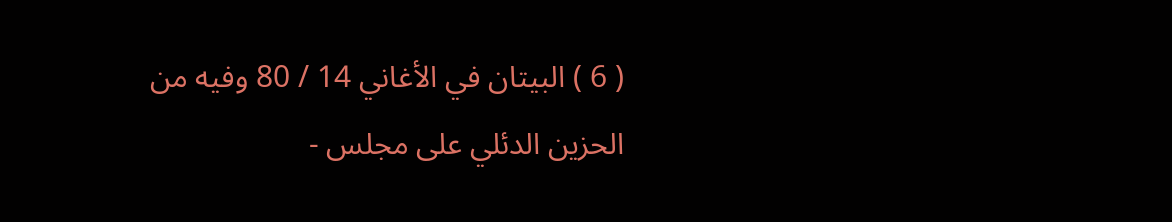( 6 ) البيتان في الأغاني 14 / 80 وفيه من الحزين الدئلي على مجلس -